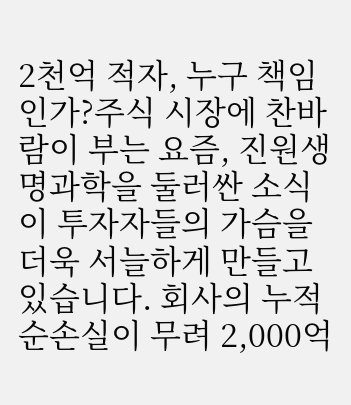2천억 적자, 누구 책임인가?주식 시장에 찬바람이 부는 요즘, 진원생명과학을 둘러싼 소식이 투자자들의 가슴을 더욱 서늘하게 만들고 있습니다. 회사의 누적 순손실이 무려 2,000억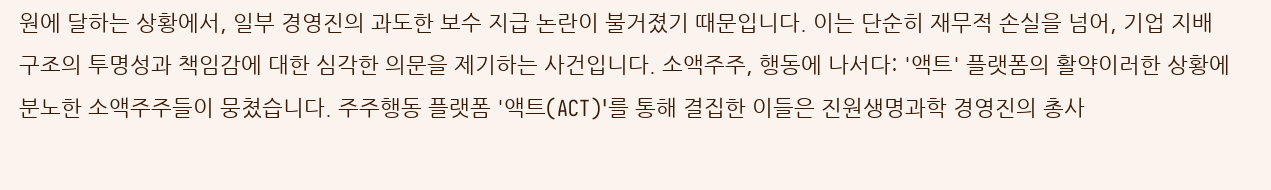원에 달하는 상황에서, 일부 경영진의 과도한 보수 지급 논란이 불거졌기 때문입니다. 이는 단순히 재무적 손실을 넘어, 기업 지배구조의 투명성과 책임감에 대한 심각한 의문을 제기하는 사건입니다. 소액주주, 행동에 나서다: '액트' 플랫폼의 활약이러한 상황에 분노한 소액주주들이 뭉쳤습니다. 주주행동 플랫폼 '액트(ACT)'를 통해 결집한 이들은 진원생명과학 경영진의 총사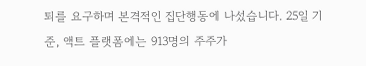퇴를 요구하며 본격적인 집단행동에 나섰습니다. 25일 기준, 액트 플랫폼에는 913명의 주주가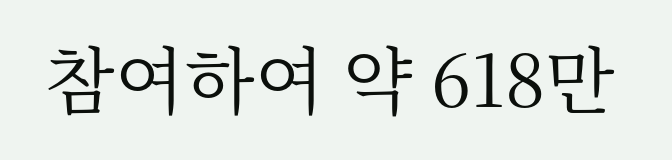참여하여 약 618만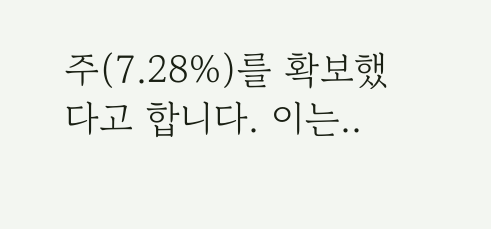주(7.28%)를 확보했다고 합니다. 이는..